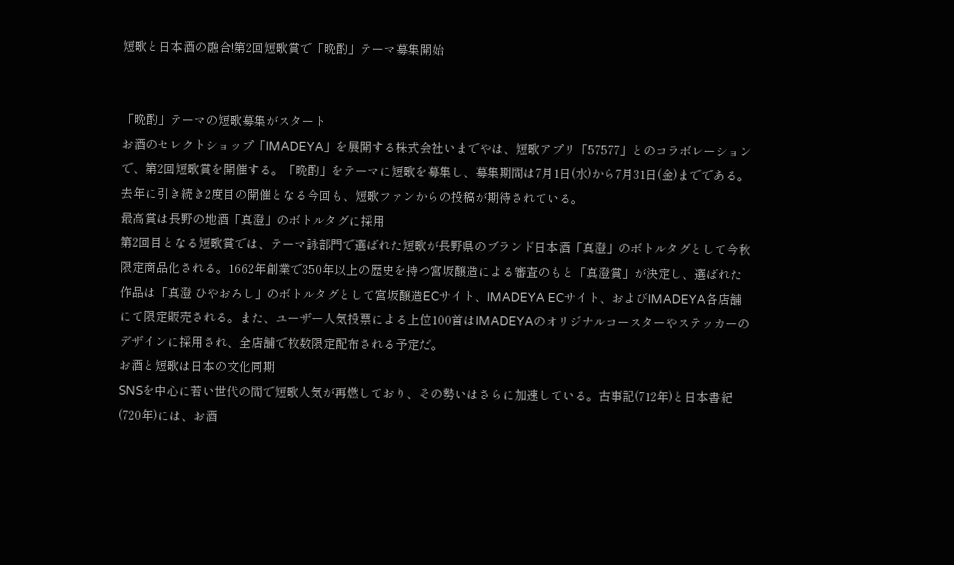短歌と日本酒の融合!第2回短歌賞で「晩酌」テーマ募集開始


「晩酌」テーマの短歌募集がスタート
お酒のセレクトショップ「IMADEYA」を展開する株式会社いまでやは、短歌アプリ「57577」とのコラボレーションで、第2回短歌賞を開催する。「晩酌」をテーマに短歌を募集し、募集期間は7月1日(水)から7月31日(金)までである。去年に引き続き2度目の開催となる今回も、短歌ファンからの投稿が期待されている。
最高賞は長野の地酒「真澄」のボトルタグに採用
第2回目となる短歌賞では、テーマ詠部門で選ばれた短歌が長野県のブランド日本酒「真澄」のボトルタグとして今秋限定商品化される。1662年創業で350年以上の歴史を持つ宮坂醸造による審査のもと「真澄賞」が決定し、選ばれた作品は「真澄 ひやおろし」のボトルタグとして宮坂醸造ECサイト、IMADEYA ECサイト、およびIMADEYA各店舗にて限定販売される。また、ユーザー人気投票による上位100首はIMADEYAのオリジナルコースターやステッカーのデザインに採用され、全店舗で枚数限定配布される予定だ。
お酒と短歌は日本の文化同期
SNSを中心に若い世代の間で短歌人気が再燃しており、その勢いはさらに加速している。古事記(712年)と日本書紀(720年)には、お酒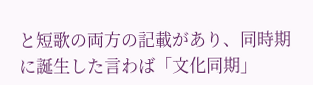と短歌の両方の記載があり、同時期に誕生した言わば「文化同期」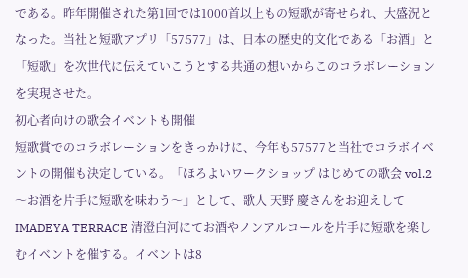である。昨年開催された第1回では1000首以上もの短歌が寄せられ、大盛況となった。当社と短歌アプリ「57577」は、日本の歴史的文化である「お酒」と「短歌」を次世代に伝えていこうとする共通の想いからこのコラボレーションを実現させた。
初心者向けの歌会イベントも開催
短歌賞でのコラボレーションをきっかけに、今年も57577と当社でコラボイベントの開催も決定している。「ほろよいワークショップ はじめての歌会 vol.2 〜お酒を片手に短歌を味わう〜」として、歌人 天野 慶さんをお迎えしてIMADEYA TERRACE 清澄白河にてお酒やノンアルコールを片手に短歌を楽しむイベントを催する。イベントは8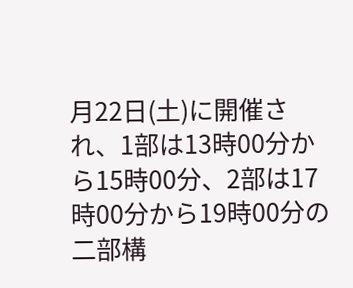月22日(土)に開催され、1部は13時00分から15時00分、2部は17時00分から19時00分の二部構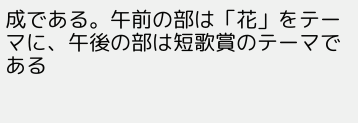成である。午前の部は「花」をテーマに、午後の部は短歌賞のテーマである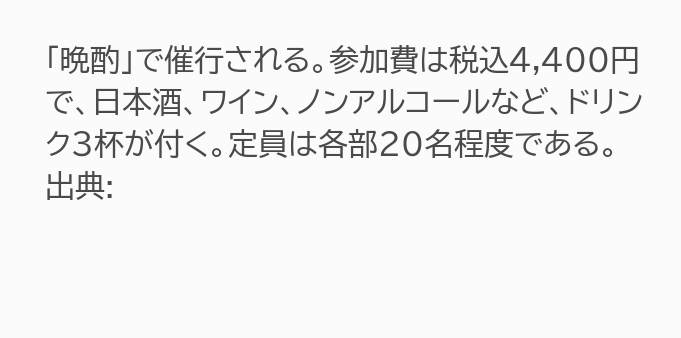「晩酌」で催行される。参加費は税込4,400円で、日本酒、ワイン、ノンアルコールなど、ドリンク3杯が付く。定員は各部20名程度である。
出典: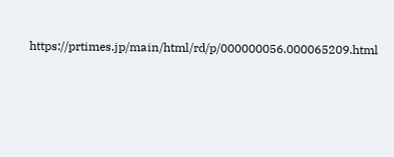https://prtimes.jp/main/html/rd/p/000000056.000065209.html